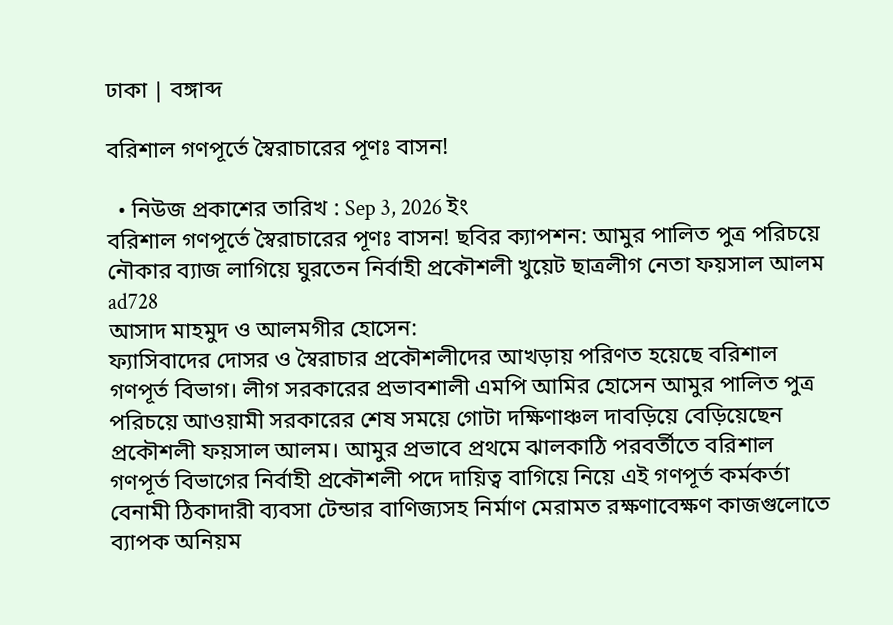ঢাকা | বঙ্গাব্দ

বরিশাল গণপূর্তে স্বৈরাচারের পূণঃ বাসন!

  • নিউজ প্রকাশের তারিখ : Sep 3, 2026 ইং
বরিশাল গণপূর্তে স্বৈরাচারের পূণঃ বাসন! ছবির ক্যাপশন: আমুর পালিত পুত্র পরিচয়ে নৌকার ব্যাজ লাগিয়ে ঘুরতেন নির্বাহী প্রকৌশলী খুয়েট ছাত্রলীগ নেতা ফয়সাল আলম
ad728
আসাদ মাহমুদ ও আলমগীর হোসেন:
ফ্যাসিবাদের দোসর ও স্বৈরাচার প্রকৌশলীদের আখড়ায় পরিণত হয়েছে বরিশাল গণপূর্ত বিভাগ। লীগ সরকারের প্রভাবশালী এমপি আমির হোসেন আমুর পালিত পুত্র পরিচয়ে আওয়ামী সরকারের শেষ সময়ে গোটা দক্ষিণাঞ্চল দাবড়িয়ে বেড়িয়েছেন প্রকৌশলী ফয়সাল আলম। আমুর প্রভাবে প্রথমে ঝালকাঠি পরবর্তীতে বরিশাল গণপূর্ত বিভাগের নির্বাহী প্রকৌশলী পদে দায়িত্ব বাগিয়ে নিয়ে এই গণপূর্ত কর্মকর্তা বেনামী ঠিকাদারী ব্যবসা টেন্ডার বাণিজ্যসহ নির্মাণ মেরামত রক্ষণাবেক্ষণ কাজগুলোতে ব্যাপক অনিয়ম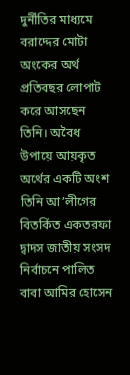দুর্নীতির মাধ্যমে বরাদ্দের মোটা অংকের অর্থ প্রতিবছর লোপাট করে আসছেন তিনি। অবৈধ উপায়ে আয়কৃত অর্থের একটি অংশ তিনি আ’লীগের বিতর্কিত একতরফা দ্বাদস জাতীয় সংসদ নির্বাচনে পালিত বাবা আমির হোসেন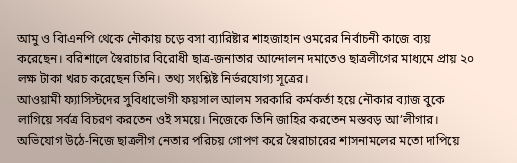আমু ও বিাএনপি থেকে নৌকায় চড়ে বসা ব্যারিষ্টার শাহজাহান ওমরের নির্বাচনী কাজে ব্যয় করেছেন। বরিশালে স্বৈরাচার বিরোধী ছাত্র-জনাতার আন্দোলন দমাতেও ছাত্রলীগের মাধ্যমে প্রায় ২০ লক্ষ টাকা খরচ করেছেন তিনি। তথ্য সংশ্লিষ্ট নির্ভরযোগ্য সূত্রের।
আওয়ামী ফ্যাসিস্টদের সুবিধাভোগী ফয়সাল আলম সরকারি কর্মকর্তা হয়ে নৌকার ব্যাজ বুকে লাগিয়ে সর্বত্র বিচরণ করতেন ওই সময়ে। নিজেকে তিনি জাহির করতেন মস্তবড় আ’লীগার। অভিযোগ উঠে-নিজে ছাত্রলীগ নেতার পরিচয় গোপণ করে স্বৈরাচারের শাসনামলের মতো দাপিয়ে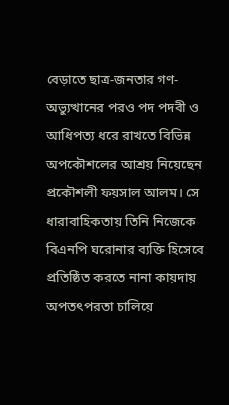বেড়াতে ছাত্র-জনতার গণ-অভ্যুত্থানের পরও পদ পদবী ও আধিপত্য ধরে রাখতে বিভিন্ন অপকৌশলের আশ্রয় নিয়েছেন প্রকৌশলী ফয়সাল আলম। সে ধারাবাহিকতায় তিনি নিজেকে বিএনপি ঘরোনার ব্যক্তি হিসেবে প্রতিষ্ঠিত করতে নানা কায়দায় অপতৎপরতা চালিয়ে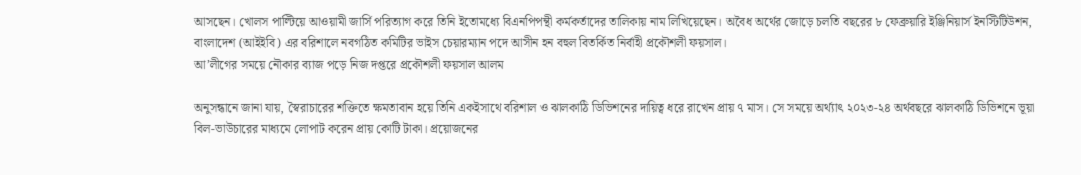আসছেন। খোলস পাল্টিয়ে আওয়ামী জার্সি পরিত্যাগ করে তিনি ইতোমধ্যে বিএনপিপন্থী কর্মকর্তাদের তালিকায় নাম লিখিয়েছেন। অবৈধ অর্থের জোড়ে চলতি বছরের ৮ ফেব্রুয়ারি ইঞ্জিনিয়ার্স ইনস্টিটিউশন, বাংলাদেশ (আইইবি) এর বরিশালে নবগঠিত কমিটির ভাইস চেয়ারম্যান পদে আসীন হন বহুল বিতর্কিত নির্বাহী প্রকৌশলী ফয়সাল।
আ’লীগের সময়ে নৌকার ব্যাজ পড়ে নিজ দপ্তরে প্রকৌশলী ফয়সাল আলম

অনুসন্ধানে জানা যায়, স্বৈরাচারের শক্তিতে ক্ষমতাবান হয়ে তিনি একইসাথে বরিশাল ও ঝালকাঠি ডিভিশনের দায়িত্ব ধরে রাখেন প্রায় ৭ মাস। সে সময়ে অর্থ্যাৎ ২০২৩-২৪ অর্থবছরে ঝালকাঠি ডিভিশনে ভূয়া বিল-ভাউচারের মাধ্যমে লোপাট করেন প্রায় কোটি টাকা। প্রয়োজনের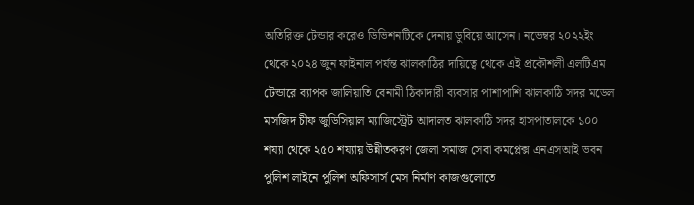অতিরিক্ত টেন্ডার করেও ডিভিশনটিকে দেনায় ডুবিয়ে আসেন। নভেম্বর ২০২২ইং থেকে ২০২৪ জুন ফাইনাল পর্যন্ত ঝালকাঠির দায়িত্বে থেকে এই প্রকৌশলী এলটিএম টেন্ডারে ব্যাপক জালিয়াতি বেনামী ঠিকাদারী ব্যবসার পাশাপাশি ঝালকাঠি সদর মডেল মসজিদ চীফ জুডিসিয়াল ম্যাজিস্ট্রেট আদালত ঝালকাঠি সদর হাসপাতালকে ১০০ শয্যা থেকে ২৫০ শয্যায় উন্নীতকরণ জেলা সমাজ সেবা কমপ্লেক্স এনএসআই ভবন পুলিশ লাইনে পুলিশ অফিসার্স মেস নির্মাণ কাজগুলোতে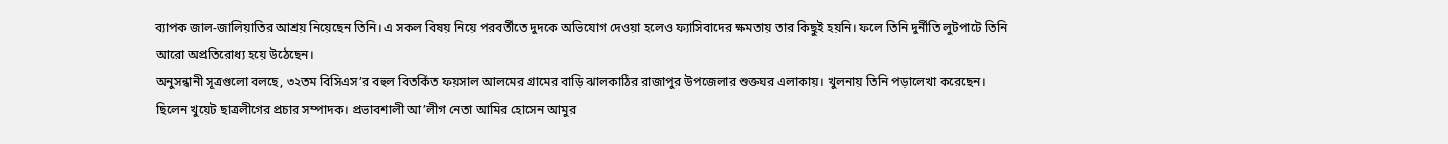ব্যাপক জাল-জালিয়াতির আশ্রয় নিয়েছেন তিনি। এ সকল বিষয় নিয়ে পরবর্তীতে দুদকে অভিযোগ দেওয়া হলেও ফ্যাসিবাদের ক্ষমতায় তার কিছুই হয়নি। ফলে তিনি দুর্নীতি লুটপাটে তিনি আরো অপ্রতিরোধ্য হয়ে উঠেছেন।
অনুসন্ধানী সূত্রগুলো বলছে, ৩২তম বিসিএস’র বহুল বিতর্কিত ফয়সাল আলমের গ্রামের বাড়ি ঝালকাঠির রাজাপুর উপজেলার শুক্তঘর এলাকায়। খুলনায় তিনি পড়ালেখা করেছেন। ছিলেন খুয়েট ছাত্রলীগের প্রচার সম্পাদক। প্রভাবশালী আ’লীগ নেতা আমির হোসেন আমুর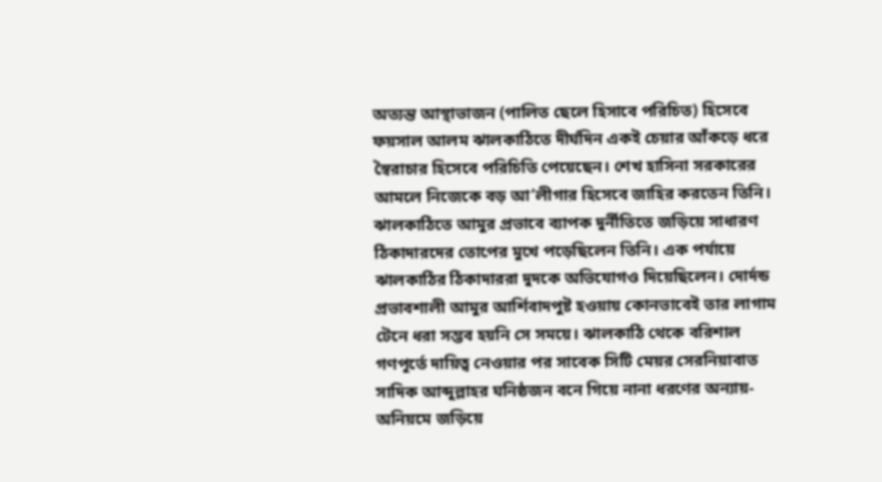অত্যন্ত আস্থাভাজন (পালিত ছেলে হিসাবে পরিচিত) হিসেবে ফয়সাল আলম ঝালকাঠিতে দীর্ঘদিন একই চেয়ার আঁকড়ে ধরে স্বৈরাচার হিসেবে পরিচিতি পেয়েছেন। শেখ হাসিনা সরকারের আমলে নিজেকে বড় আ’লীগার হিসেবে জাহির করতেন তিনি। ঝালকাঠিতে আমুর প্রভাবে ব্যাপক দুর্নীতিতে জড়িয়ে সাধারণ ঠিকাদারদের তোপের মুখে পড়েছিলেন তিনি। এক পর্যায়ে ঝালকাঠির ঠিকাদাররা দুদকে অভিযোগও দিয়েছিলেন। দোর্দন্ড প্রভাবশালী আমুর আর্শিবাদপুষ্ট হওয়ায় কোনভাবেই তার লাগাম টেনে ধরা সম্ভব হয়নি সে সময়ে। ঝালকাঠি থেকে বরিশাল গণপূর্তে দায়িত্ব নেওয়ার পর সাবেক সিটি মেয়র সেরনিয়াবাত সাদিক আব্দুল্লাহর ঘনিষ্ঠজন বনে গিয়ে নানা ধরণের অন্যায়-অনিয়মে জড়িয়ে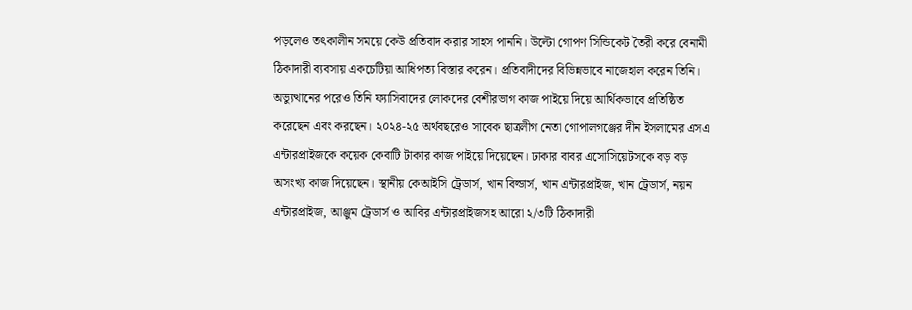পড়লেও তৎকালীন সময়ে কেউ প্রতিবাদ করার সাহস পাননি। উল্টো গোপণ সিন্ডিকেট তৈরী করে বেনামী ঠিকাদারী ব্যবসায় একচেটিয়া আধিপত্য বিস্তার করেন। প্রতিবাদীদের বিভিন্নভাবে নাজেহাল করেন তিনি। অভ্যুত্থানের পরেও তিনি ফ্যাসিবাদের লোকদের বেশীরভাগ কাজ পাইয়ে দিয়ে আর্থিকভাবে প্রতিষ্ঠিত করেছেন এবং করছেন। ২০২৪-২৫ অর্থবছরেও সাবেক ছাত্রলীগ নেতা গোপালগঞ্জের দীন ইসলামের এসএ এন্টারপ্রাইজকে কয়েক কেবাটি টাকার কাজ পাইয়ে দিয়েছেন। ঢাকার বাবর এসোসিয়েটসকে বড় বড় অসংখ্য কাজ দিয়েছেন। স্থানীয় কেআইসি ট্রেডার্স, খান বিল্ডার্স, খান এন্টারপ্রাইজ, খান ট্রেডার্স, নয়ন এন্টারপ্রাইজ, আঞ্জুম ট্রেডার্স ও আবির এন্টারপ্রাইজসহ আরো ২/৩টি ঠিকাদারী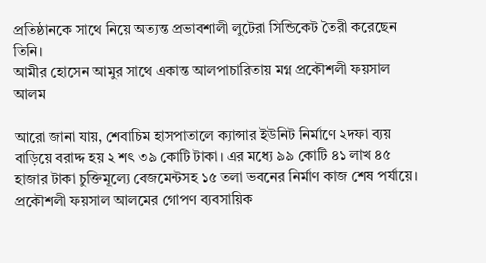প্রতিষ্ঠানকে সাথে নিয়ে অত্যন্ত প্রভাবশালী লুটেরা সিন্ডিকেট তৈরী করেছেন তিনি।
আমীর হোসেন আমুর সাথে একান্ত আলপাচারিতায় মগ্ন প্রকৌশলী ফয়সাল আলম

আরো জানা যায়, শেবাচিম হাসপাতালে ক্যান্সার ইউনিট নির্মাণে ২দফা ব্যয় বাড়িয়ে বরাদ্দ হয় ২ শৎ ৩৯ কোটি টাকা। এর মধ্যে ৯৯ কোটি ৪১ লাখ ৪৫ হাজার টাকা চুক্তিমূল্যে বেজমেন্টসহ ১৫ তলা ভবনের নির্মাণ কাজ শেষ পর্যায়ে। প্রকৌশলী ফয়সাল আলমের গোপণ ব্যবসায়িক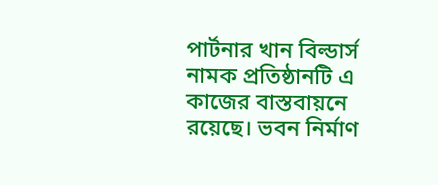পার্টনার খান বিল্ডার্স নামক প্রতিষ্ঠানটি এ কাজের বাস্তবায়নে রয়েছে। ভবন নির্মাণ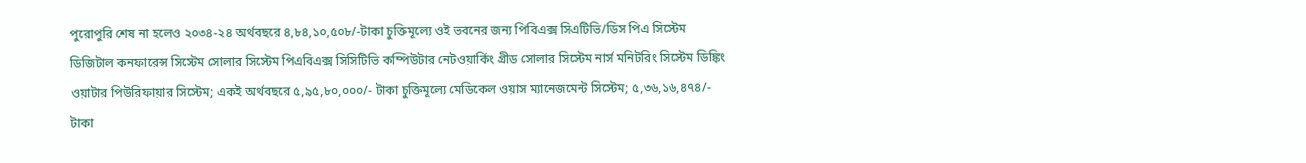পুরোপুরি শেষ না হলেও ২০৩৪-২৪ অর্থবছরে ৪,৮৪,১০,৫০৮/-টাকা চুক্তিমূল্যে ওই ভবনের জন্য পিবিএক্স সিএটিভি/ডিস পিএ সিস্টেম ডিজিটাল কনফারেন্স সিস্টেম সোলার সিস্টেম পিএবিএক্স সিসিটিভি কম্পিউটার নেটওয়ার্কিং গ্রীড সোলার সিস্টেম নার্স মনিটরিং সিস্টেম ডিঙ্কিং ওয়াটার পিউরিফায়ার সিস্টেম; একই অর্থবছরে ৫,৯৫,৮০,০০০/- টাকা চুক্তিমূল্যে মেডিকেল ওয়াস ম্যানেজমেন্ট সিস্টেম; ৫,৩৬,১৬,৪৭৪/- টাকা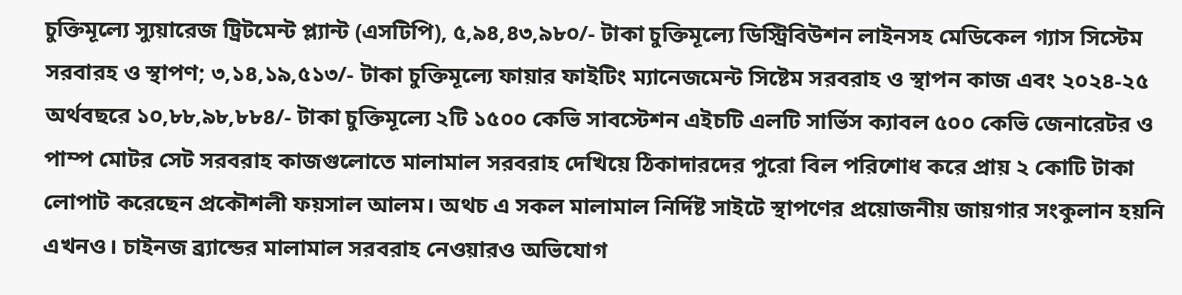চুক্তিমূল্যে স্যুয়ারেজ ট্রিটমেন্ট প্ল্যান্ট (এসটিপি), ৫,৯৪,৪৩,৯৮০/- টাকা চুক্তিমূল্যে ডিস্ট্রিবিউশন লাইনসহ মেডিকেল গ্যাস সিস্টেম সরবারহ ও স্থাপণ; ৩,১৪,১৯,৫১৩/- টাকা চুক্তিমূল্যে ফায়ার ফাইটিং ম্যানেজমেন্ট সিষ্টেম সরবরাহ ও স্থাপন কাজ এবং ২০২৪-২৫ অর্থবছরে ১০,৮৮,৯৮,৮৮৪/- টাকা চুক্তিমূল্যে ২টি ১৫০০ কেভি সাবস্টেশন এইচটি এলটি সার্ভিস ক্যাবল ৫০০ কেভি জেনারেটর ও পাম্প মোটর সেট সরবরাহ কাজগুলোতে মালামাল সরবরাহ দেখিয়ে ঠিকাদারদের পুরো বিল পরিশোধ করে প্রায় ২ কোটি টাকা লোপাট করেছেন প্রকৌশলী ফয়সাল আলম। অথচ এ সকল মালামাল নির্দিষ্ট সাইটে স্থাপণের প্রয়োজনীয় জায়গার সংকুলান হয়নি এখনও। চাইনজ ব্র্যান্ডের মালামাল সরবরাহ নেওয়ারও অভিযোগ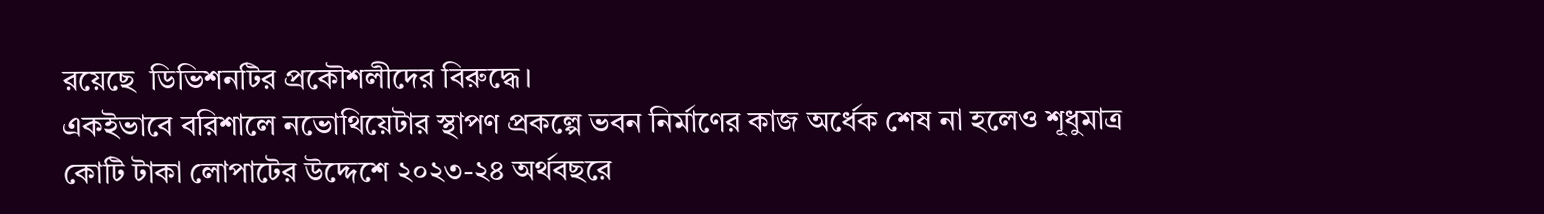রয়েছে  ডিভিশনটির প্রকৌশলীদের বিরুদ্ধে।
একইভাবে বরিশালে নভোথিয়েটার স্থাপণ প্রকল্পে ভবন নির্মাণের কাজ অর্ধেক শেষ না হলেও শূধুমাত্র কোটি টাকা লোপাটের উদ্দেশে ২০২৩-২৪ অর্থবছরে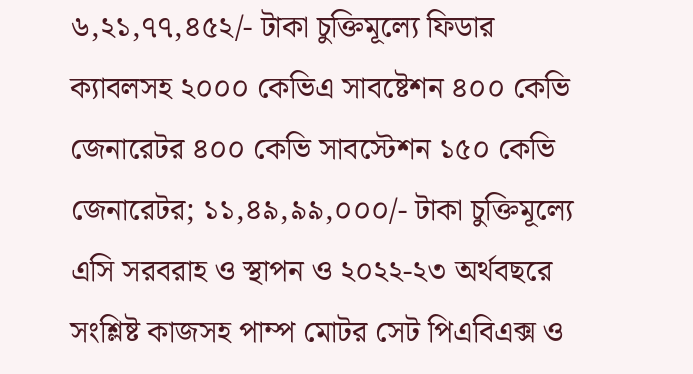৬,২১,৭৭,৪৫২/- টাকা চুক্তিমূল্যে ফিডার ক্যাবলসহ ২০০০ কেভিএ সাবষ্টেশন ৪০০ কেভি জেনারেটর ৪০০ কেভি সাবস্টেশন ১৫০ কেভি জেনারেটর; ১১,৪৯,৯৯,০০০/- টাকা চুক্তিমূল্যে এসি সরবরাহ ও স্থাপন ও ২০২২-২৩ অর্থবছরে সংশ্লিষ্ট কাজসহ পাম্প মোটর সেট পিএবিএক্স ও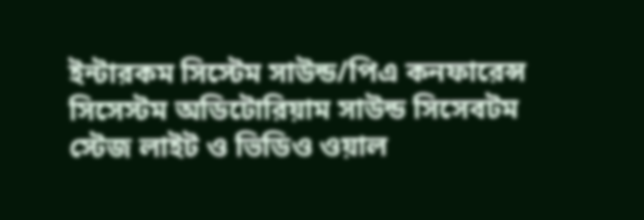ইন্টারকম সিস্টেম সাউন্ড/পিএ কনফারেন্স সিসেস্টম অডিটোরিয়াম সাউন্ড সিসেবটম স্টেজ লাইট ও ভিডিও ওয়াল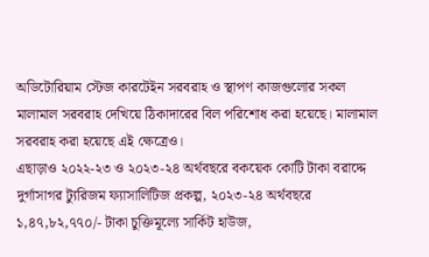অডিটোরিয়াম স্টেজ কারটেইন সরবরাহ ও স্থাপণ কাজগুলোর সকল মালামাল সরবরাহ দেখিয়ে ঠিকাদারের বিল পরিশোধ করা হয়েছে। মালামাল সরবরাহ করা হয়েছে এই ক্ষেত্রেও।
এছাড়াও ২০২২-২৩ ও ২০২৩-২৪ অর্থবছরে বকয়েক কোটি টাকা বরাদ্দে দুর্গাসাগর ট্যুরিজম ফ্যাসালিটিজ প্রকল্প, ২০২৩-২৪ অর্থবছরে ১,৪৭,৮২,৭৭০/- টাকা চুক্তিমূল্যে সার্কিট হাউজ,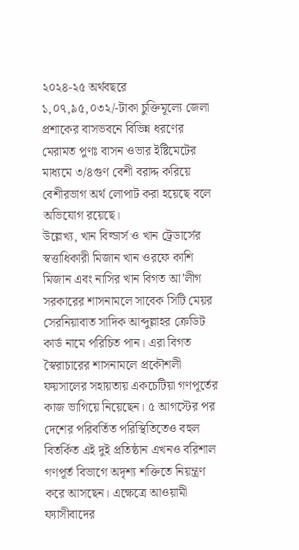২০২৪-২৫ অর্থবছরে ১,০৭,৯৫,০৩২/-টাকা চুক্তিমূল্যে জেলা প্রশাকের বাসভবনে বিভিন্ন ধরণের মেরামত পুণঃ বাসন ওভার ইষ্টিমেটের মাধ্যমে ৩/৪গুণ বেশী বরাদ্দ করিয়ে বেশীরভাগ অর্থ লোপাট করা হয়েছে বলে অভিযোগ রয়েছে।
উল্লেখ্য, খান বিল্ডার্স ও খান ট্রেডার্সের স্বত্তাধিকারী মিজান খান ওরফে কাশি মিজান এবং নাসির খান বিগত আ’লীগ সরকারের শাসনামলে সাবেক সিটি মেয়র সেরনিয়াবাত সাদিক আব্দুল্লাহর ক্রেডিট কার্ড নামে পরিচিত পান। এরা বিগত স্বৈরাচারের শাসনামলে প্রকৌশলী ফয়সালের সহায়তায় একচেটিয়া গণপূর্তের কাজ ভাগিয়ে নিয়েছেন। ৫ আগস্টের পর দেশের পরিবর্তিত পরিস্থিতিতেও বহুল বিতর্কিত এই দুই প্রতিষ্ঠান এখনও বরিশাল গণপূর্ত বিভাগে অদৃশ্য শক্তিতে নিয়ন্ত্রণ করে আসছেন। এক্ষেত্রে আওয়ামী ফ্যাসীবাদের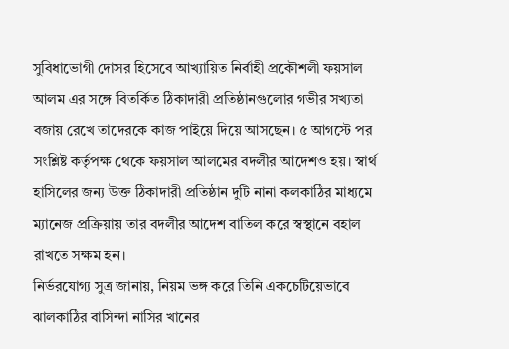সুবিধাভোগী দোসর হিসেবে আখ্যায়িত নির্বাহী প্রকৌশলী ফয়সাল আলম এর সঙ্গে বিতর্কিত ঠিকাদারী প্রতিষ্ঠানগুলোর গভীর সখ্যতা বজায় রেখে তাদেরকে কাজ পাইয়ে দিয়ে আসছেন। ৫ আগস্টে পর সংশ্লিষ্ট কর্তৃপক্ষ থেকে ফয়সাল আলমের বদলীর আদেশও হয়। স্বার্থ হাসিলের জন্য উক্ত ঠিকাদারী প্রতিষ্ঠান দুটি নানা কলকাঠির মাধ্যমে ম্যানেজ প্রক্রিয়ায় তার বদলীর আদেশ বাতিল করে স্বস্থানে বহাল রাখতে সক্ষম হন।
নির্ভরযোগ্য সুত্র জানায়, নিয়ম ভঙ্গ করে তিনি একচেটিয়েভাবে ঝালকাঠির বাসিন্দা নাসির খানের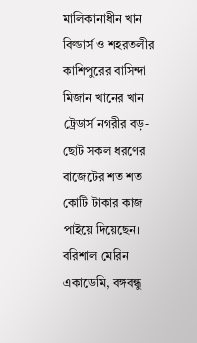মালিকানাধীন খান বিল্ডার্স ও শহরতলীর কাশিপুরের বাসিন্দা মিজান খানের খান ট্রেডার্স নগরীর বড়-ছোট সকল ধরণের বাজেটের শত শত কোটি টাকার কাজ পাইয়ে দিয়েছেন। বরিশাল মেরিন একাডেমি, বঙ্গবন্ধু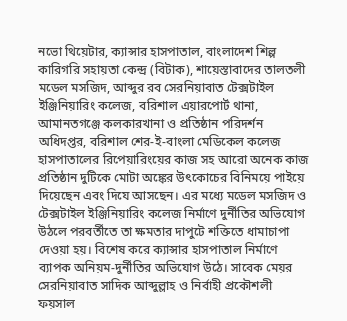নভো থিয়েটার, ক্যান্সার হাসপাতাল, বাংলাদেশ শিল্প কারিগরি সহায়তা কেন্দ্র (বিটাক), শায়েস্তাবাদের তালতলী মডেল মসজিদ, আব্দুর রব সেরনিয়াবাত টেক্সটাইল ইঞ্জিনিয়ারিং কলেজ, বরিশাল এয়ারপোর্ট থানা, আমানতগঞ্জে কলকারখানা ও প্রতিষ্ঠান পরিদর্শন অধিদপ্তর, বরিশাল শের-ই-বাংলা মেডিকেল কলেজ হাসপাতালের রিপেয়ারিংয়ের কাজ সহ আরো অনেক কাজ প্রতিষ্ঠান দুটিকে মোটা অঙ্কের উৎকোচের বিনিময়ে পাইয়ে দিয়েছেন এবং দিযে আসছেন। এর মধ্যে মডেল মসজিদ ও টেক্সটাইল ইঞ্জিনিয়ারিং কলেজ নির্মাণে দুর্নীতির অভিযোগ উঠলে পরবর্তীতে তা ক্ষমতার দাপুটে শক্তিতে ধামাচাপা দেওয়া হয়। বিশেষ করে ক্যান্সার হাসপাতাল নির্মাণে ব্যাপক অনিয়ম-দুর্নীতির অভিযোগ উঠে। সাবেক মেয়র সেরনিয়াবাত সাদিক আব্দুল্লাহ ও নির্বাহী প্রকৌশলী ফয়সাল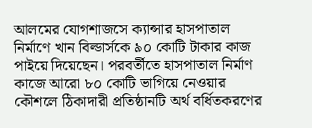আলমের যোগশাজসে ক্যান্সার হাসপাতাল নির্মাণে খান বিল্ডার্সকে ৯০ কোটি টাকার কাজ পাইয়ে দিয়েছেন। পরবর্তীতে হাসপাতাল নির্মাণ কাজে আরো ৮০ কোটি ভাগিয়ে নেওয়ার কৌশলে ঠিকাদারী প্রতিষ্ঠানটি অর্থ বর্ধিতকরণের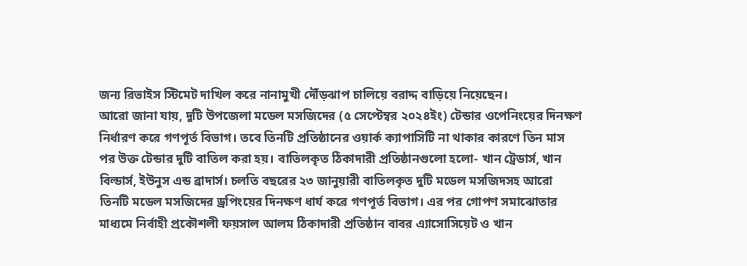জন্য রিভাইস স্টিমেট দাখিল করে নানামুখী দৌঁড়ঝাপ চালিয়ে বরাদ্দ বাড়িয়ে নিয়েছেন।
আরো জানা যায়, দুটি উপজেলা মডেল মসজিদের (৫ সেপ্টেম্বর ২০২৪ইং) টেন্ডার ওপেনিংয়ের দিনক্ষণ নির্ধারণ করে গণপূর্ত বিভাগ। তবে তিনটি প্রতিষ্ঠানের ওয়ার্ক ক্যাপাসিটি না থাকার কারণে তিন মাস পর উক্ত টেন্ডার দুটি বাতিল করা হয়। বাতিলকৃত ঠিকাদারী প্রতিষ্ঠানগুলো হলো- খান ট্রেডার্স, খান বিল্ডার্স, ইউনুস এন্ড ব্রাদার্স। চলতি বছরের ২৩ জানুয়ারী বাতিলকৃত দুটি মডেল মসজিদসহ আরো তিনটি মডেল মসজিদের ড্রপিংয়ের দিনক্ষণ ধার্য করে গণপূর্ত বিভাগ। এর পর গোপণ সমাঝোতার মাধ্যমে নির্বাহী প্রকৌশলী ফয়সাল আলম ঠিকাদারী প্রতিষ্ঠান বাবর এ্যাসোসিয়েট ও খান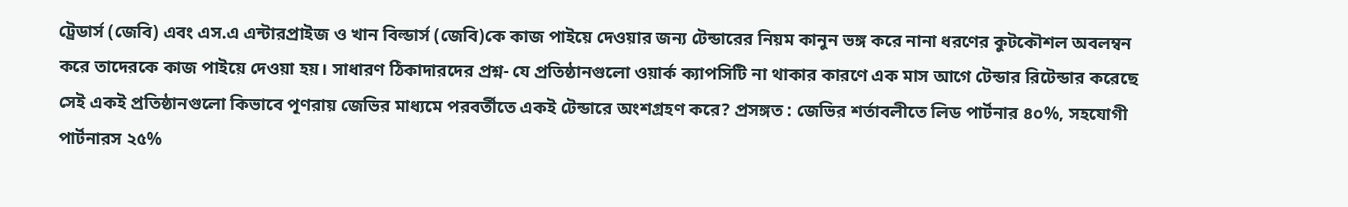ট্রেডার্স (জেবি) এবং এস.এ এন্টারপ্রাইজ ও খান বিল্ডার্স (জেবি)কে কাজ পাইয়ে দেওয়ার জন্য টেন্ডারের নিয়ম কানুন ভঙ্গ করে নানা ধরণের কুটকৌশল অবলম্বন করে তাদেরকে কাজ পাইয়ে দেওয়া হয়। সাধারণ ঠিকাদারদের প্রশ্ন- যে প্রতিষ্ঠানগুলো ওয়ার্ক ক্যাপসিটি না থাকার কারণে এক মাস আগে টেন্ডার রিটেন্ডার করেছে সেই একই প্রতিষ্ঠানগুলো কিভাবে পূণরায় জেভির মাধ্যমে পরবর্তীতে একই টেন্ডারে অংশগ্রহণ করে? প্রসঙ্গত : জেভির শর্তাবলীতে লিড পার্টনার ৪০%, সহযোগী পার্টনারস ২৫%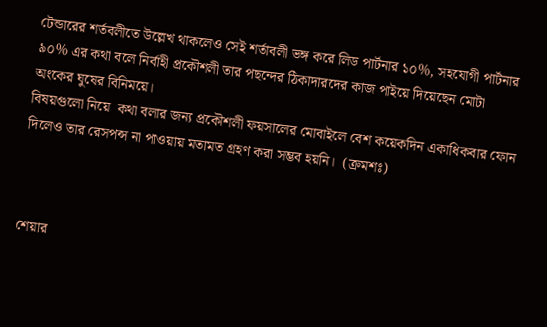টেন্ডারের শর্তবলীতে উল্লেখ থাকলেও সেই শর্তাবলী ভঙ্গ করে লিড পার্টনার ১০%, সহযোগী পার্টনার ৯০% এর কথা বলে নির্বাহী প্রকৌশলী তার পছন্দের ঠিকাদারদের কাজ পাইয়ে দিয়েছেন মোটা অংকের ঘুষের বিনিময়ে।
বিষয়গুলো নিয়ে  কথা বলার জন্য প্রকৌশলী ফয়সালের মোবাইলে বেশ কয়েকদিন একাধিকবার ফোন দিলেও তার রেসপন্স না পাওয়ায় মতামত গ্রহণ করা সম্ভব হয়নি।  (ক্রমশঃ)



শেয়ার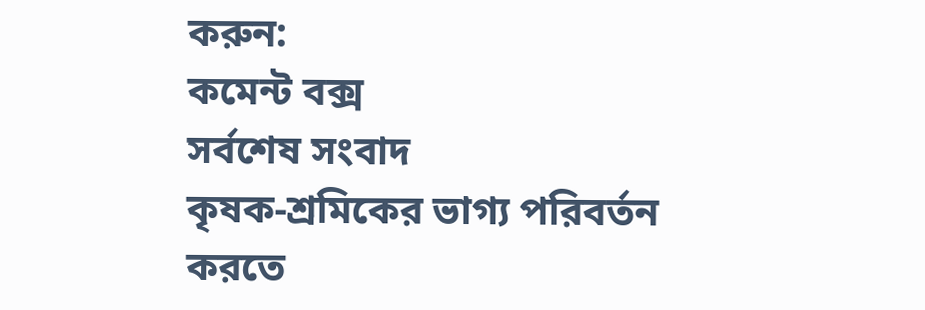করুন:
কমেন্ট বক্স
সর্বশেষ সংবাদ
কৃষক-শ্রমিকের ভাগ্য পরিবর্তন করতে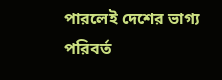পারলেই দেশের ভাগ্য পরিবর্ত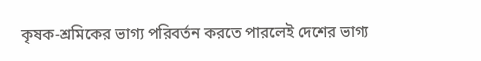কৃষক-শ্রমিকের ভাগ্য পরিবর্তন করতে পারলেই দেশের ভাগ্য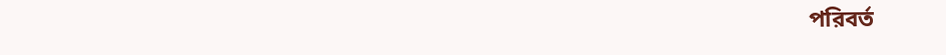পরিবর্ত